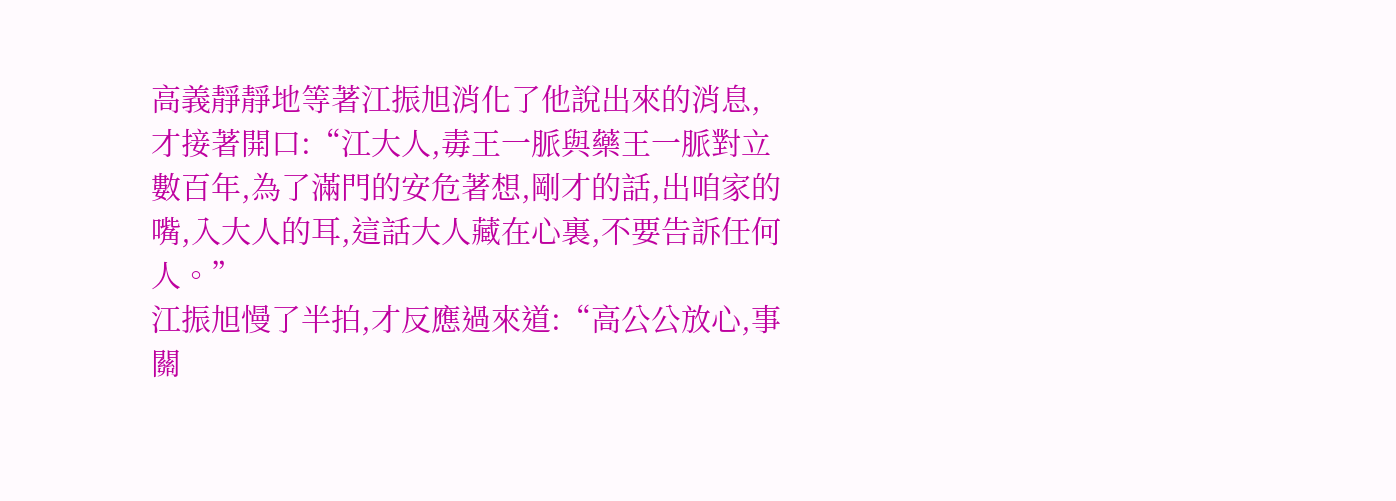高義靜靜地等著江振旭消化了他說出來的消息,才接著開口:“江大人,毒王一脈與藥王一脈對立數百年,為了滿門的安危著想,剛才的話,出咱家的嘴,入大人的耳,這話大人藏在心裏,不要告訴任何人。”
江振旭慢了半拍,才反應過來道:“高公公放心,事關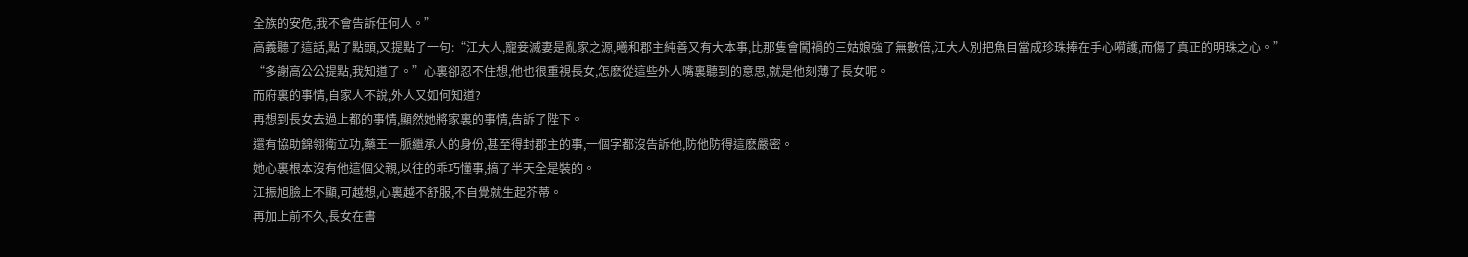全族的安危,我不會告訴任何人。”
高義聽了這話,點了點頭,又提點了一句:“江大人,寵妾滅妻是亂家之源,曦和郡主純善又有大本事,比那隻會闖禍的三姑娘強了無數倍,江大人別把魚目當成珍珠捧在手心嗬護,而傷了真正的明珠之心。”
“多謝高公公提點,我知道了。”心裏卻忍不住想,他也很重視長女,怎麽從這些外人嘴裏聽到的意思,就是他刻薄了長女呢。
而府裏的事情,自家人不說,外人又如何知道?
再想到長女去過上都的事情,顯然她將家裏的事情,告訴了陛下。
還有協助錦翎衛立功,藥王一脈繼承人的身份,甚至得封郡主的事,一個字都沒告訴他,防他防得這麽嚴密。
她心裏根本沒有他這個父親,以往的乖巧懂事,搞了半天全是裝的。
江振旭臉上不顯,可越想,心裏越不舒服,不自覺就生起芥蒂。
再加上前不久,長女在書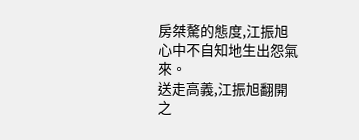房桀驁的態度,江振旭心中不自知地生出怨氣來。
送走高義,江振旭翻開之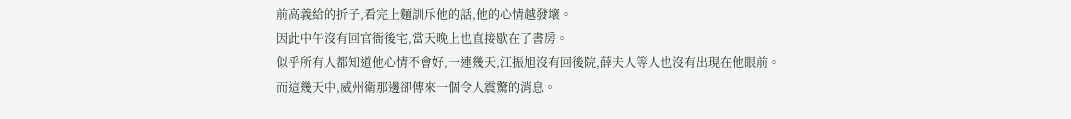前高義給的折子,看完上麵訓斥他的話,他的心情越發壞。
因此中午沒有回官衙後宅,當天晚上也直接歇在了書房。
似乎所有人都知道他心情不會好,一連幾天,江振旭沒有回後院,薛夫人等人也沒有出現在他眼前。
而這幾天中,威州衛那邊卻傳來一個令人震驚的消息。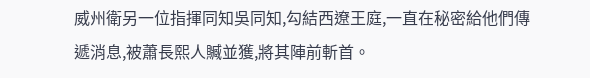威州衛另一位指揮同知吳同知,勾結西遼王庭,一直在秘密給他們傳遞消息,被蕭長熙人贓並獲,將其陣前斬首。